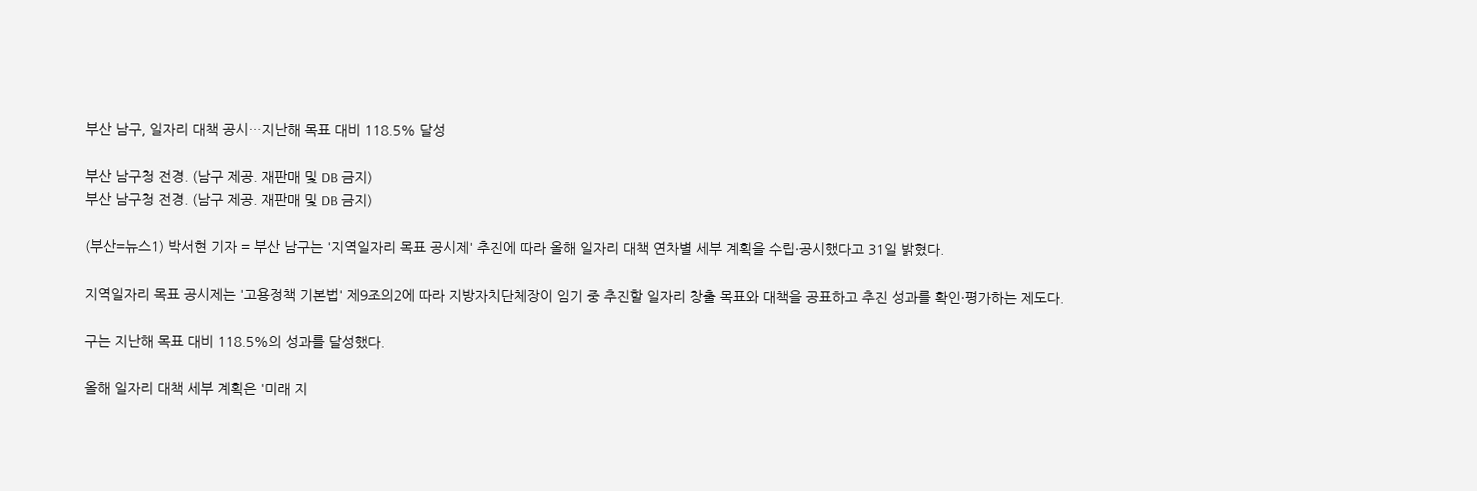부산 남구, 일자리 대책 공시…지난해 목표 대비 118.5% 달성

부산 남구청 전경. (남구 제공. 재판매 및 DB 금지)
부산 남구청 전경. (남구 제공. 재판매 및 DB 금지)

(부산=뉴스1) 박서현 기자 = 부산 남구는 '지역일자리 목표 공시제' 추진에 따라 올해 일자리 대책 연차별 세부 계획을 수립·공시했다고 31일 밝혔다.

지역일자리 목표 공시제는 '고용정책 기본법' 제9조의2에 따라 지방자치단체장이 임기 중 추진할 일자리 창출 목표와 대책을 공표하고 추진 성과를 확인·평가하는 제도다.

구는 지난해 목표 대비 118.5%의 성과를 달성했다.

올해 일자리 대책 세부 계획은 '미래 지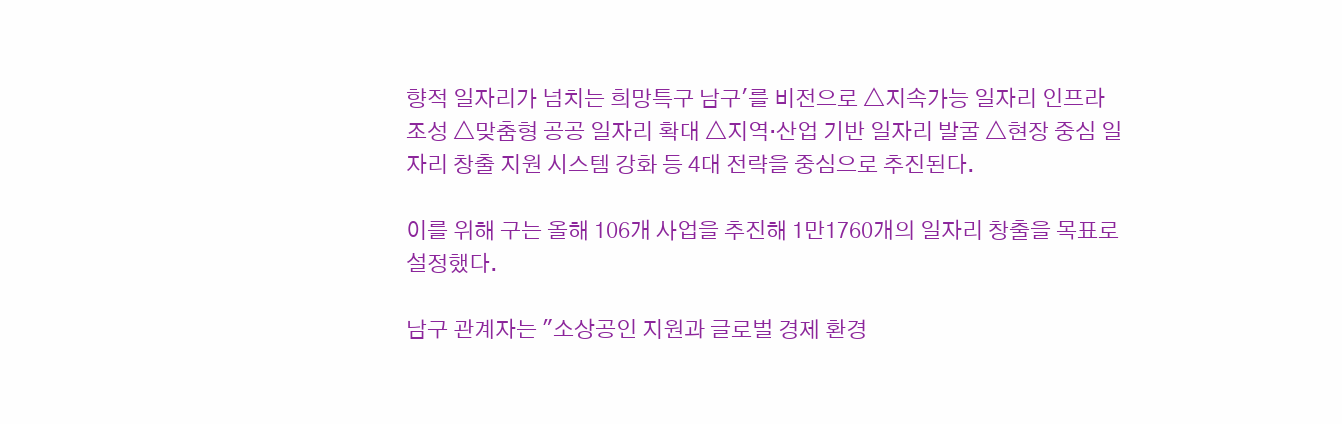향적 일자리가 넘치는 희망특구 남구'를 비전으로 △지속가능 일자리 인프라 조성 △맞춤형 공공 일자리 확대 △지역·산업 기반 일자리 발굴 △현장 중심 일자리 창출 지원 시스템 강화 등 4대 전략을 중심으로 추진된다.

이를 위해 구는 올해 106개 사업을 추진해 1만1760개의 일자리 창출을 목표로 설정했다.

남구 관계자는 "소상공인 지원과 글로벌 경제 환경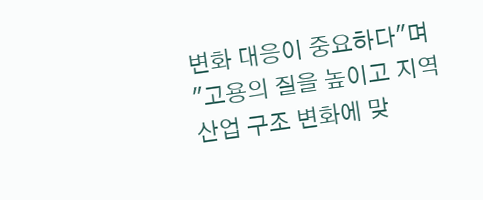변화 대응이 중요하다"며 "고용의 질을 높이고 지역 산업 구조 변화에 맞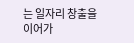는 일자리 창출을 이어가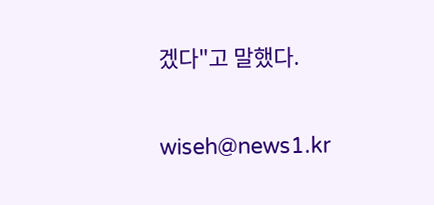겠다"고 말했다.

wiseh@news1.kr